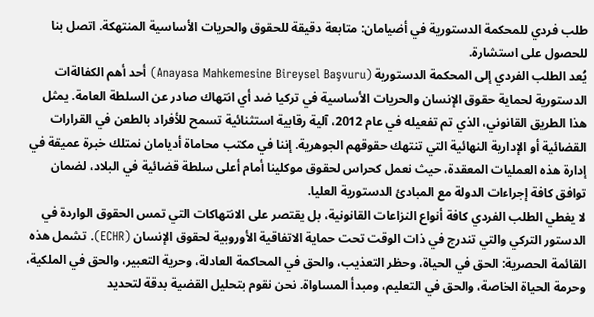طلب فردي للمحكمة الدستورية في أضيامان: متابعة دقيقة للحقوق والحريات الأساسية المنتهكة. اتصل بنا للحصول على استشارة.
يُعد الطلب الفردي إلى المحكمة الدستورية (Anayasa Mahkemesine Bireysel Başvuru) أحد أهم الكفالةات الدستورية لحماية حقوق الإنسان والحريات الأساسية في تركيا ضد أي انتهاك صادر عن السلطة العامة. يمثل هذا الطريق القانوني، الذي تم تفعيله في عام 2012، آلية رقابية استثنائية تسمح للأفراد بالطعن في القرارات القضائية أو الإدارية النهائية التي تنتهك حقوقهم الجوهرية. إننا في مكتب محاماة أديامان نمتلك خبرة عميقة في إدارة هذه العمليات المعقدة، حيث نعمل كحراس لحقوق موكلينا أمام أعلى سلطة قضائية في البلاد، لضمان توافق كافة إجراءات الدولة مع المبادئ الدستورية العليا.
لا يغطي الطلب الفردي كافة أنواع النزاعات القانونية، بل يقتصر على الانتهاكات التي تمس الحقوق الواردة في الدستور التركي والتي تندرج في ذات الوقت تحت حماية الاتفاقية الأوروبية لحقوق الإنسان (ECHR). تشمل هذه القائمة الحصرية: الحق في الحياة، وحظر التعذيب، والحق في المحاكمة العادلة، وحرية التعبير، والحق في الملكية، وحرمة الحياة الخاصة، والحق في التعليم، ومبدأ المساواة. نحن نقوم بتحليل القضية بدقة لتحديد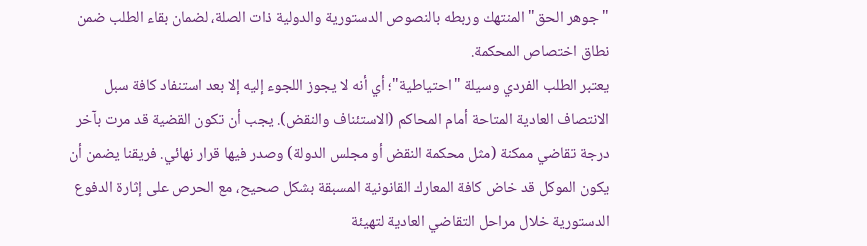"جوهر الحق" المنتهك وربطه بالنصوص الدستورية والدولية ذات الصلة، لضمان بقاء الطلب ضمن نطاق اختصاص المحكمة.
يعتبر الطلب الفردي وسيلة "احتياطية"؛ أي أنه لا يجوز اللجوء إليه إلا بعد استنفاد كافة سبل الانتصاف العادية المتاحة أمام المحاكم (الاستئناف والنقض). يجب أن تكون القضية قد مرت بآخر درجة تقاضي ممكنة (مثل محكمة النقض أو مجلس الدولة) وصدر فيها قرار نهائي. فريقنا يضمن أن يكون الموكل قد خاض كافة المعارك القانونية المسبقة بشكل صحيح، مع الحرص على إثارة الدفوع الدستورية خلال مراحل التقاضي العادية لتهيئة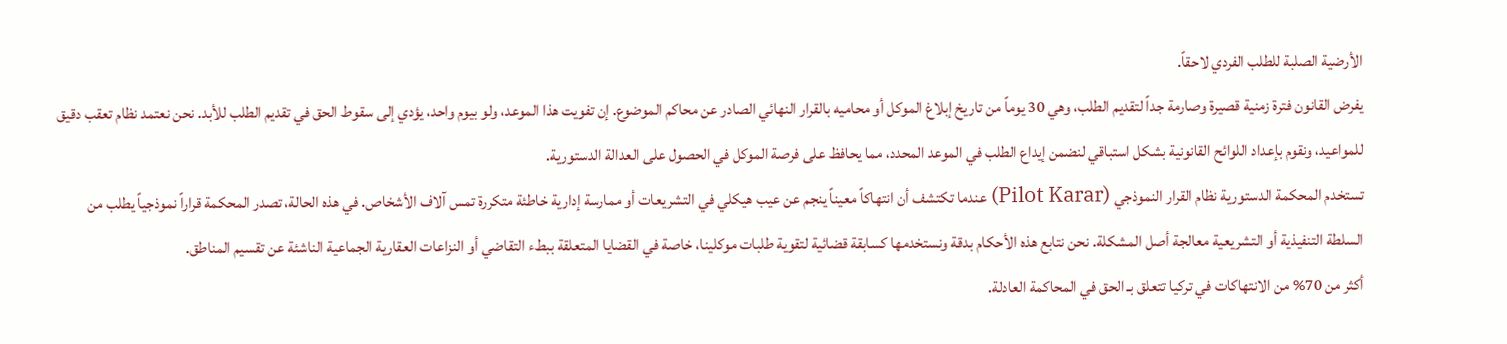الأرضية الصلبة للطلب الفردي لاحقاً.
يفرض القانون فترة زمنية قصيرة وصارمة جداً لتقديم الطلب، وهي 30 يوماً من تاريخ إبلاغ الموكل أو محاميه بالقرار النهائي الصادر عن محاكم الموضوع. إن تفويت هذا الموعد، ولو بيوم واحد، يؤدي إلى سقوط الحق في تقديم الطلب للأبد. نحن نعتمد نظام تعقب دقيق للمواعيد، ونقوم بإعداد اللوائح القانونية بشكل استباقي لنضمن إيداع الطلب في الموعد المحدد، مما يحافظ على فرصة الموكل في الحصول على العدالة الدستورية.
تستخدم المحكمة الدستورية نظام القرار النموذجي (Pilot Karar) عندما تكتشف أن انتهاكاً معيناً ينجم عن عيب هيكلي في التشريعات أو ممارسة إدارية خاطئة متكررة تمس آلاف الأشخاص. في هذه الحالة، تصدر المحكمة قراراً نموذجياً يطلب من السلطة التنفيذية أو التشريعية معالجة أصل المشكلة. نحن نتابع هذه الأحكام بدقة ونستخدمها كسابقة قضائية لتقوية طلبات موكلينا، خاصة في القضايا المتعلقة ببطء التقاضي أو النزاعات العقارية الجماعية الناشئة عن تقسيم المناطق.
أكثر من 70% من الانتهاكات في تركيا تتعلق بـ الحق في المحاكمة العادلة.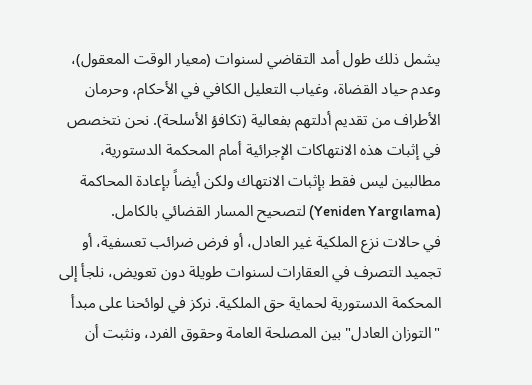يشمل ذلك طول أمد التقاضي لسنوات (معيار الوقت المعقول)، وعدم حياد القضاة، وغياب التعليل الكافي في الأحكام، وحرمان الأطراف من تقديم أدلتهم بفعالية (تكافؤ الأسلحة). نحن نتخصص في إثبات هذه الانتهاكات الإجرائية أمام المحكمة الدستورية، مطالبين ليس فقط بإثبات الانتهاك ولكن أيضاً بإعادة المحاكمة (Yeniden Yargılama) لتصحيح المسار القضائي بالكامل.
في حالات نزع الملكية غير العادل، أو فرض ضرائب تعسفية، أو تجميد التصرف في العقارات لسنوات طويلة دون تعويض، نلجأ إلى المحكمة الدستورية لحماية حق الملكية. نركز في لوائحنا على مبدأ "التوزان العادل" بين المصلحة العامة وحقوق الفرد، ونثبت أن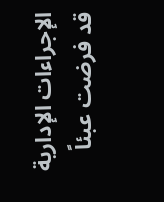الإجراءات الإدارية قد فرضت عبئاً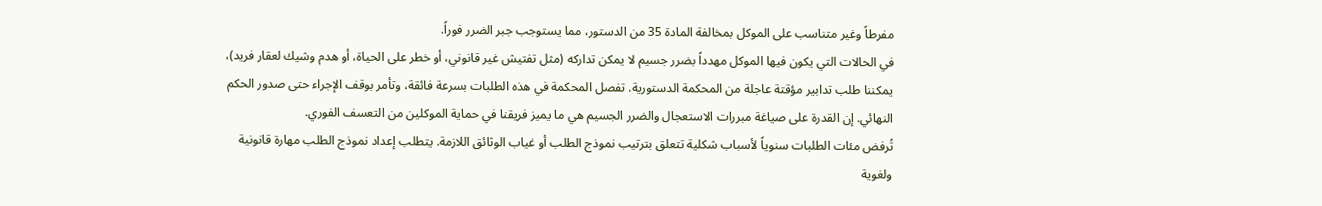مفرطاً وغير متناسب على الموكل بمخالفة المادة 35 من الدستور، مما يستوجب جبر الضرر فوراً.
في الحالات التي يكون فيها الموكل مهدداً بضرر جسيم لا يمكن تداركه (مثل تفتيش غير قانوني، أو خطر على الحياة، أو هدم وشيك لعقار فريد)، يمكننا طلب تدابير مؤقتة عاجلة من المحكمة الدستورية. تفصل المحكمة في هذه الطلبات بسرعة فائقة، وتأمر بوقف الإجراء حتى صدور الحكم النهائي. إن القدرة على صياغة مبررات الاستعجال والضرر الجسيم هي ما يميز فريقنا في حماية الموكلين من التعسف الفوري.
تُرفض مئات الطلبات سنوياً لأسباب شكلية تتعلق بترتيب نموذج الطلب أو غياب الوثائق اللازمة. يتطلب إعداد نموذج الطلب مهارة قانونية ولغوية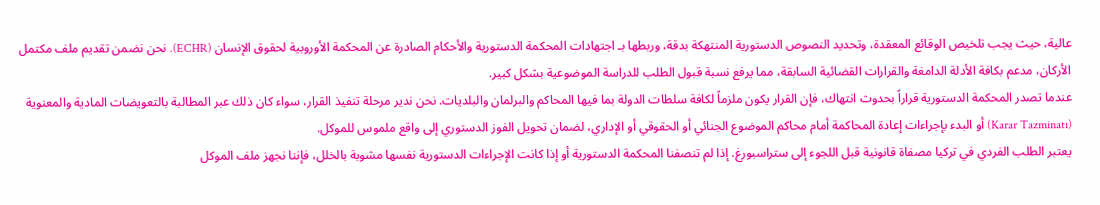عالية، حيث يجب تلخيص الوقائع المعقدة، وتحديد النصوص الدستورية المنتهكة بدقة، وربطها بـ اجتهادات المحكمة الدستورية والأحكام الصادرة عن المحكمة الأوروبية لحقوق الإنسان (ECHR). نحن نضمن تقديم ملف مكتمل الأركان، مدعم بكافة الأدلة الدامغة والقرارات القضائية السابقة، مما يرفع نسبة قبول الطلب للدراسة الموضوعية بشكل كبير.
عندما تصدر المحكمة الدستورية قراراً بحدوث انتهاك، فإن القرار يكون ملزماً لكافة سلطات الدولة بما فيها المحاكم والبرلمان والبلديات. نحن ندير مرحلة تنفيذ القرار، سواء كان ذلك عبر المطالبة بالتعويضات المادية والمعنوية (Karar Tazminatı) أو البدء بإجراءات إعادة المحاكمة أمام محاكم الموضوع الجنائي أو الحقوقي أو الإداري، لضمان تحويل الفوز الدستوري إلى واقع ملموس للموكل.
يعتبر الطلب الفردي في تركيا مصفاة قانونية قبل اللجوء إلى ستراسبورغ. إذا لم تنصفنا المحكمة الدستورية أو إذا كانت الإجراءات الدستورية نفسها مشوبة بالخلل، فإننا نجهز ملف الموكل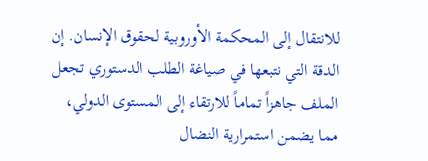للانتقال إلى المحكمة الأوروبية لحقوق الإنسان. إن الدقة التي نتبعها في صياغة الطلب الدستوري تجعل الملف جاهزاً تماماً للارتقاء إلى المستوى الدولي، مما يضمن استمرارية النضال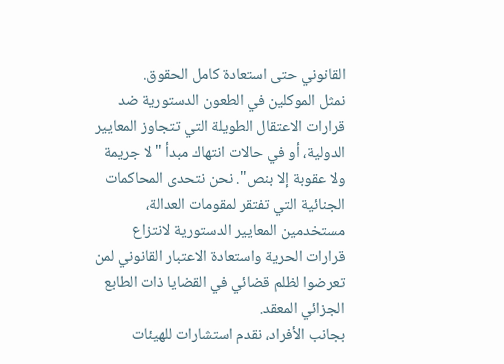القانوني حتى استعادة كامل الحقوق.
نمثل الموكلين في الطعون الدستورية ضد قرارات الاعتقال الطويلة التي تتجاوز المعايير الدولية، أو في حالات انتهاك مبدأ "لا جريمة ولا عقوبة إلا بنص". نحن نتحدى المحاكمات الجنائية التي تفتقر لمقومات العدالة، مستخدمين المعايير الدستورية لانتزاع قرارات الحرية واستعادة الاعتبار القانوني لمن تعرضوا لظلم قضائي في القضايا ذات الطابع الجزائي المعقد.
بجانب الأفراد، نقدم استشارات للهيئات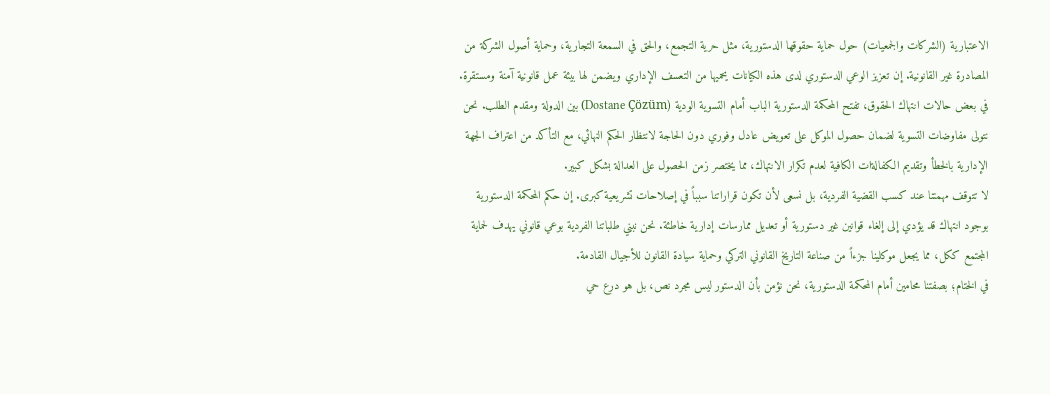الاعتبارية (الشركات والجمعيات) حول حماية حقوقها الدستورية، مثل حرية التجمع، والحق في السمعة التجارية، وحماية أصول الشركة من المصادرة غير القانونية. إن تعزيز الوعي الدستوري لدى هذه الكيانات يحميها من التعسف الإداري ويضمن لها بيئة عمل قانونية آمنة ومستقرة.
في بعض حالات انتهاك الحقوق، تفتح المحكمة الدستورية الباب أمام التسوية الودية (Dostane Çözüm) بين الدولة ومقدم الطلب. نحن نتولى مفاوضات التسوية لضمان حصول الموكل على تعويض عادل وفوري دون الحاجة لانتظار الحكم النهائي، مع التأكد من اعتراف الجهة الإدارية بالخطأ وتقديم الكفالةات الكافية لعدم تكرار الانتهاك، مما يختصر زمن الحصول على العدالة بشكل كبير.
لا تتوقف مهمتنا عند كسب القضية الفردية، بل نسعى لأن تكون قراراتنا سبباً في إصلاحات تشريعية كبرى. إن حكم المحكمة الدستورية بوجود انتهاك قد يؤدي إلى إلغاء قوانين غير دستورية أو تعديل ممارسات إدارية خاطئة. نحن نبني طلباتنا الفردية بوعي قانوني يهدف لحماية المجتمع ككل، مما يجعل موكلينا جزءاً من صناعة التاريخ القانوني التركي وحماية سيادة القانون للأجيال القادمة.
في الختام؛ بصفتنا محامين أمام المحكمة الدستورية، نحن نؤمن بأن الدستور ليس مجرد نص، بل هو درع حي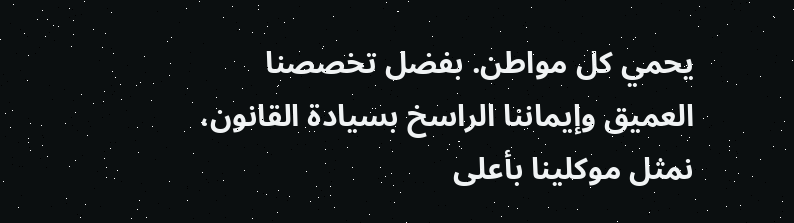يحمي كل مواطن. بفضل تخصصنا العميق وإيماننا الراسخ بسيادة القانون، نمثل موكلينا بأعلى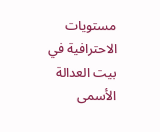مستويات الاحترافية في بيت العدالة الأسمى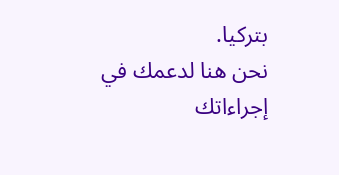بتركيا.
نحن هنا لدعمك في إجراءاتك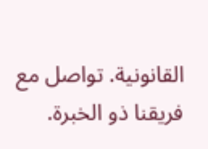القانونية. تواصل مع فريقنا ذو الخبرة.